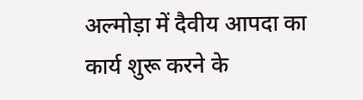अल्मोड़ा में दैवीय आपदा का कार्य शुरू करने के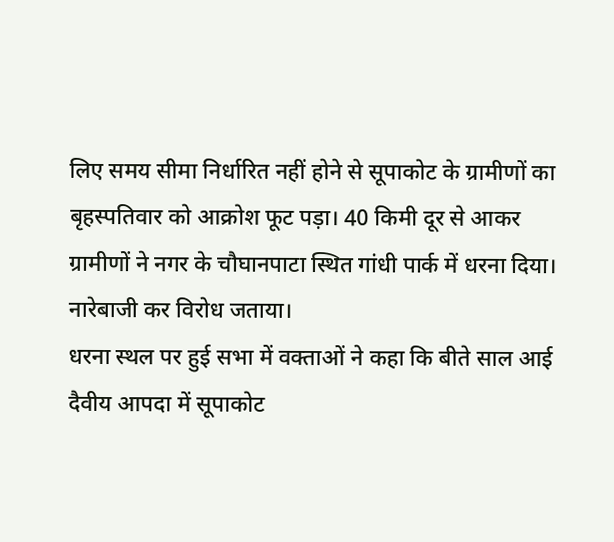लिए समय सीमा निर्धारित नहीं होने से सूपाकोट के ग्रामीणों का बृहस्पतिवार को आक्रोश फूट पड़ा। 40 किमी दूर से आकर ग्रामीणों ने नगर के चौघानपाटा स्थित गांधी पार्क में धरना दिया। नारेबाजी कर विरोध जताया।
धरना स्थल पर हुई सभा में वक्ताओं ने कहा कि बीते साल आई दैवीय आपदा में सूपाकोट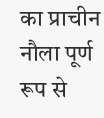का प्राचीन नौला पूर्ण रूप से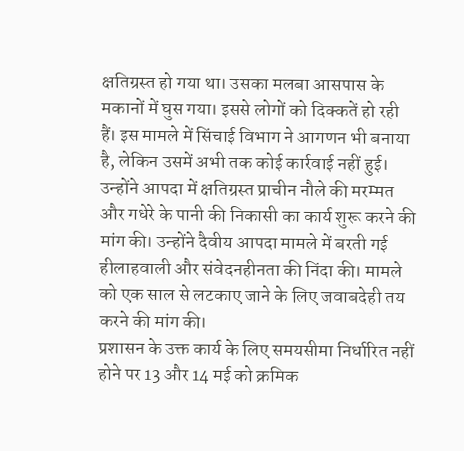क्षतिग्रस्त हो गया था। उसका मलबा आसपास के मकानों में घुस गया। इससे लोगों को दिक्कतें हो रही हैं। इस मामले में सिंचाई विभाग ने आगणन भी बनाया है, लेकिन उसमें अभी तक कोई कार्रवाई नहीं हुई। उन्होंने आपदा में क्षतिग्रस्त प्राचीन नौले की मरम्मत और गधेरे के पानी की निकासी का कार्य शुरू करने की मांग की। उन्होंने दैवीय आपदा मामले में बरती गई हीलाहवाली और संवेदनहीनता की निंदा की। मामले को एक साल से लटकाए जाने के लिए जवाबदेही तय करने की मांग की।
प्रशासन के उक्त कार्य के लिए समयसीमा निर्धारित नहीं होने पर 13 और 14 मई को क्रमिक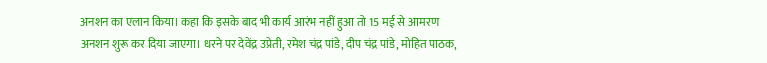अनशन का एलान किया। कहा कि इसके बाद भी कार्य आरंभ नहीं हुआ तो 15 मई से आमरण अनशन शुरू कर दिया जाएगा। धरने पर देवेंद्र उप्रेती, रमेश चंद्र पांडे, दीप चंद्र पांडे, मोहित पाठक,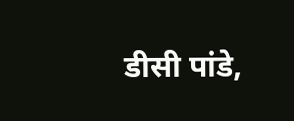डीसी पांडे,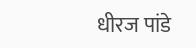धीरज पांडे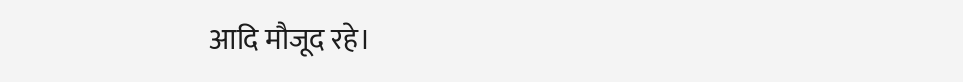आदि मौजूद रहे।